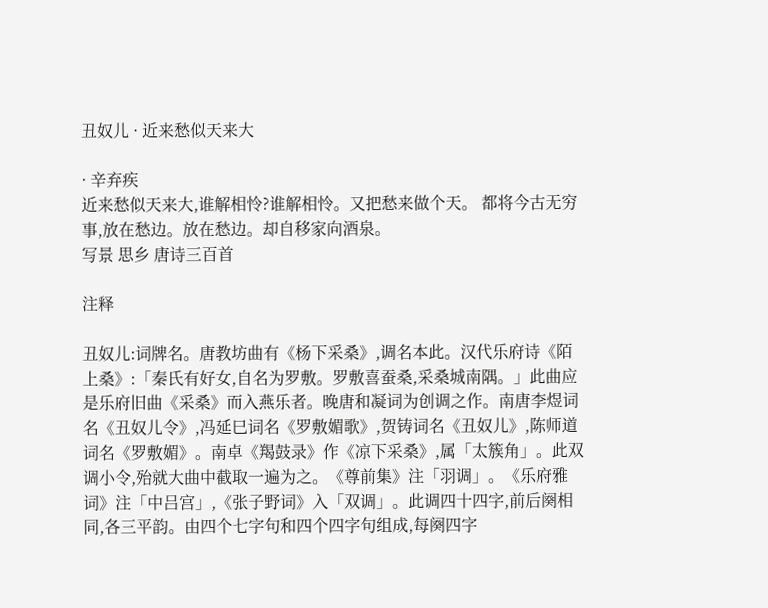丑奴儿 · 近来愁似天来大

· 辛弃疾
近来愁似天来大,谁解相怜?谁解相怜。又把愁来做个天。 都将今古无穷事,放在愁边。放在愁边。却自移家向酒泉。
写景 思乡 唐诗三百首

注释

丑奴儿:词牌名。唐教坊曲有《杨下采桑》,调名本此。汉代乐府诗《陌上桑》:「秦氏有好女,自名为罗敷。罗敷喜蚕桑,采桑城南隅。」此曲应是乐府旧曲《采桑》而入燕乐者。晚唐和凝词为创调之作。南唐李煜词名《丑奴儿令》,冯延巳词名《罗敷媚歌》,贺铸词名《丑奴儿》,陈师道词名《罗敷媚》。南卓《羯鼓录》作《凉下采桑》,属「太簇角」。此双调小令,殆就大曲中截取一遍为之。《尊前集》注「羽调」。《乐府雅词》注「中吕宫」,《张子野词》入「双调」。此调四十四字,前后阕相同,各三平韵。由四个七字句和四个四字句组成,每阕四字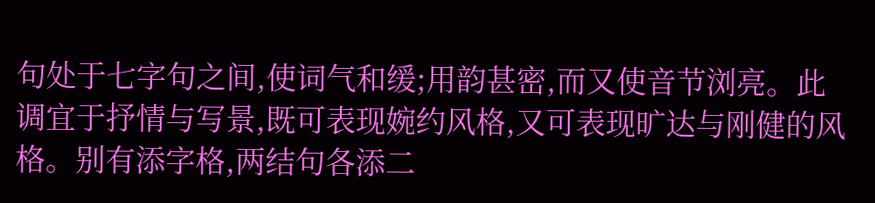句处于七字句之间,使词气和缓;用韵甚密,而又使音节浏亮。此调宜于抒情与写景,既可表现婉约风格,又可表现旷达与刚健的风格。别有添字格,两结句各添二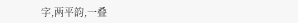字,两平韵,一叠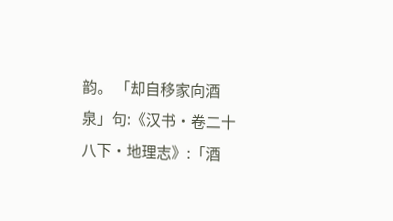韵。 「却自移家向酒泉」句:《汉书·卷二十八下·地理志》:「酒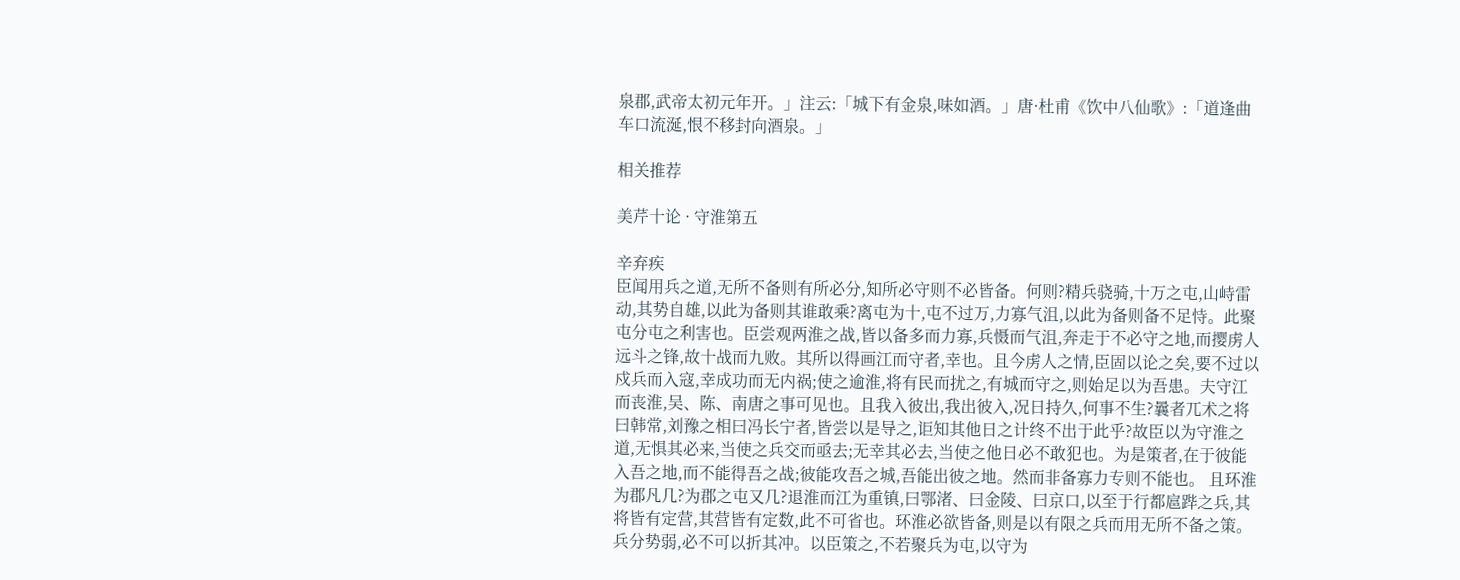泉郡,武帝太初元年开。」注云:「城下有金泉,味如酒。」唐·杜甫《饮中八仙歌》:「道逢曲车口流涎,恨不移封向酒泉。」

相关推荐

美芹十论 · 守淮第五

辛弃疾
臣闻用兵之道,无所不备则有所必分,知所必守则不必皆备。何则?精兵骁骑,十万之屯,山峙雷动,其势自雄,以此为备则其谁敢乘?离屯为十,屯不过万,力寡气沮,以此为备则备不足恃。此聚屯分屯之利害也。臣尝观两淮之战,皆以备多而力寡,兵慑而气沮,奔走于不必守之地,而撄虏人远斗之锋,故十战而九败。其所以得画江而守者,幸也。且今虏人之情,臣固以论之矣,要不过以戍兵而入寇,幸成功而无内祸;使之逾淮,将有民而扰之,有城而守之,则始足以为吾患。夫守江而丧淮,吴、陈、南唐之事可见也。且我入彼出,我出彼入,况日持久,何事不生?曩者兀术之将曰韩常,刘豫之相曰冯长宁者,皆尝以是导之,讵知其他日之计终不出于此乎?故臣以为守淮之道,无惧其必来,当使之兵交而亟去;无幸其必去,当使之他日必不敢犯也。为是策者,在于彼能入吾之地,而不能得吾之战;彼能攻吾之城,吾能出彼之地。然而非备寡力专则不能也。 且环淮为郡凡几?为郡之屯又几?退淮而江为重镇,曰鄂渚、曰金陵、曰京口,以至于行都扈跸之兵,其将皆有定营,其营皆有定数,此不可省也。环淮必欲皆备,则是以有限之兵而用无所不备之策。兵分势弱,必不可以折其冲。以臣策之,不若聚兵为屯,以守为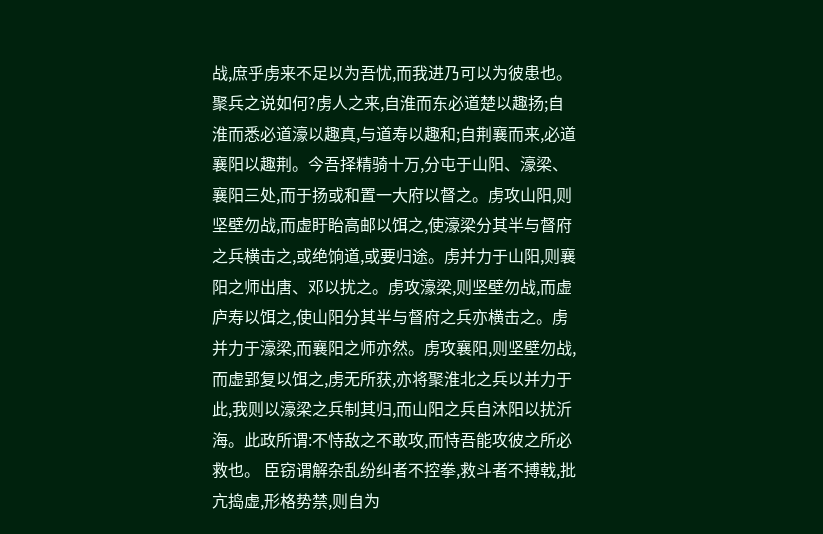战,庶乎虏来不足以为吾忧,而我进乃可以为彼患也。 聚兵之说如何?虏人之来,自淮而东必道楚以趣扬;自淮而悉必道濠以趣真,与道寿以趣和;自荆襄而来,必道襄阳以趣荆。今吾择精骑十万,分屯于山阳、濠梁、襄阳三处,而于扬或和置一大府以督之。虏攻山阳,则坚壁勿战,而虚盱眙高邮以饵之,使濠梁分其半与督府之兵横击之,或绝饷道,或要归途。虏并力于山阳,则襄阳之师出唐、邓以扰之。虏攻濠梁,则坚壁勿战,而虚庐寿以饵之,使山阳分其半与督府之兵亦横击之。虏并力于濠梁,而襄阳之师亦然。虏攻襄阳,则坚壁勿战,而虚郢复以饵之,虏无所获,亦将聚淮北之兵以并力于此,我则以濠梁之兵制其归,而山阳之兵自沐阳以扰沂海。此政所谓:不恃敌之不敢攻,而恃吾能攻彼之所必救也。 臣窃谓解杂乱纷纠者不控拳,救斗者不搏戟,批亢捣虚,形格势禁,则自为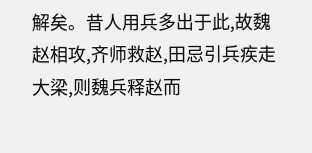解矣。昔人用兵多出于此,故魏赵相攻,齐师救赵,田忌引兵疾走大梁,则魏兵释赵而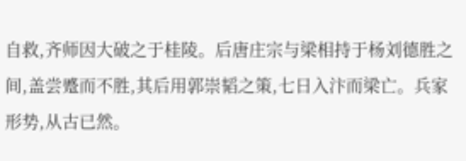自救,齐师因大破之于桂陵。后唐庄宗与梁相持于杨刘德胜之间,盖尝蹙而不胜,其后用郭崇韬之策,七日入汴而梁亡。兵家形势,从古已然。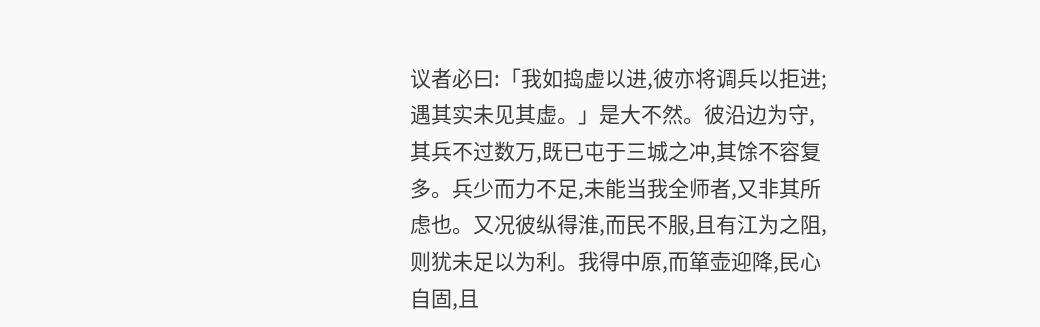议者必曰:「我如捣虚以进,彼亦将调兵以拒进;遇其实未见其虚。」是大不然。彼沿边为守,其兵不过数万,既已屯于三城之冲,其馀不容复多。兵少而力不足,未能当我全师者,又非其所虑也。又况彼纵得淮,而民不服,且有江为之阻,则犹未足以为利。我得中原,而箪壶迎降,民心自固,且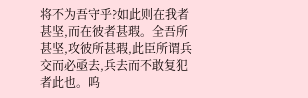将不为吾守乎?如此则在我者甚坚,而在彼者甚瑕。全吾所甚坚,攻彼所甚瑕,此臣所谓兵交而必亟去,兵去而不敢复犯者此也。呜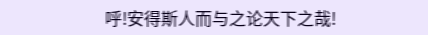呼!安得斯人而与之论天下之哉!